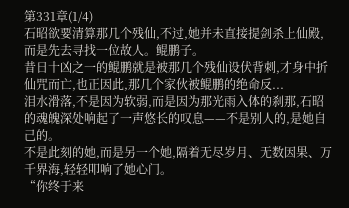第331章(1/4)
石昭欲要清算那几个残仙,不过,她并未直接提剑杀上仙殿,而是先去寻找一位故人。鲲鹏子。
昔日十凶之一的鲲鹏就是被那几个残仙设伏背刺,才身中折仙咒而亡,也正因此,那几个家伙被鲲鹏的绝命反...
泪水滑落,不是因为软弱,而是因为那光雨入体的刹那,石昭的魂魄深处响起了一声悠长的叹息——不是别人的,是她自己的。
不是此刻的她,而是另一个她,隔着无尽岁月、无数因果、万千界海,轻轻叩响了她心门。
“你终于来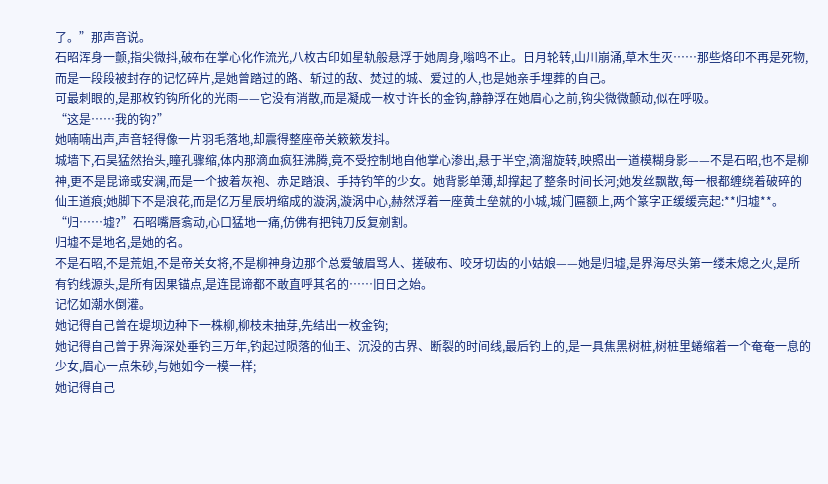了。”那声音说。
石昭浑身一颤,指尖微抖,破布在掌心化作流光,八枚古印如星轨般悬浮于她周身,嗡鸣不止。日月轮转,山川崩涌,草木生灭……那些烙印不再是死物,而是一段段被封存的记忆碎片,是她曾踏过的路、斩过的敌、焚过的城、爱过的人,也是她亲手埋葬的自己。
可最刺眼的,是那枚钓钩所化的光雨——它没有消散,而是凝成一枚寸许长的金钩,静静浮在她眉心之前,钩尖微微颤动,似在呼吸。
“这是……我的钩?”
她喃喃出声,声音轻得像一片羽毛落地,却震得整座帝关簌簌发抖。
城墙下,石昊猛然抬头,瞳孔骤缩,体内那滴血疯狂沸腾,竟不受控制地自他掌心渗出,悬于半空,滴溜旋转,映照出一道模糊身影——不是石昭,也不是柳神,更不是昆谛或安澜,而是一个披着灰袍、赤足踏浪、手持钓竿的少女。她背影单薄,却撑起了整条时间长河;她发丝飘散,每一根都缠绕着破碎的仙王道痕;她脚下不是浪花,而是亿万星辰坍缩成的漩涡,漩涡中心,赫然浮着一座黄土垒就的小城,城门匾额上,两个篆字正缓缓亮起:**归墟**。
“归……墟?”石昭嘴唇翕动,心口猛地一痛,仿佛有把钝刀反复剜割。
归墟不是地名,是她的名。
不是石昭,不是荒姐,不是帝关女将,不是柳神身边那个总爱皱眉骂人、搓破布、咬牙切齿的小姑娘——她是归墟,是界海尽头第一缕未熄之火,是所有钓线源头,是所有因果锚点,是连昆谛都不敢直呼其名的……旧日之始。
记忆如潮水倒灌。
她记得自己曾在堤坝边种下一株柳,柳枝未抽芽,先结出一枚金钩;
她记得自己曾于界海深处垂钓三万年,钓起过陨落的仙王、沉没的古界、断裂的时间线,最后钓上的,是一具焦黑树桩,树桩里蜷缩着一个奄奄一息的少女,眉心一点朱砂,与她如今一模一样;
她记得自己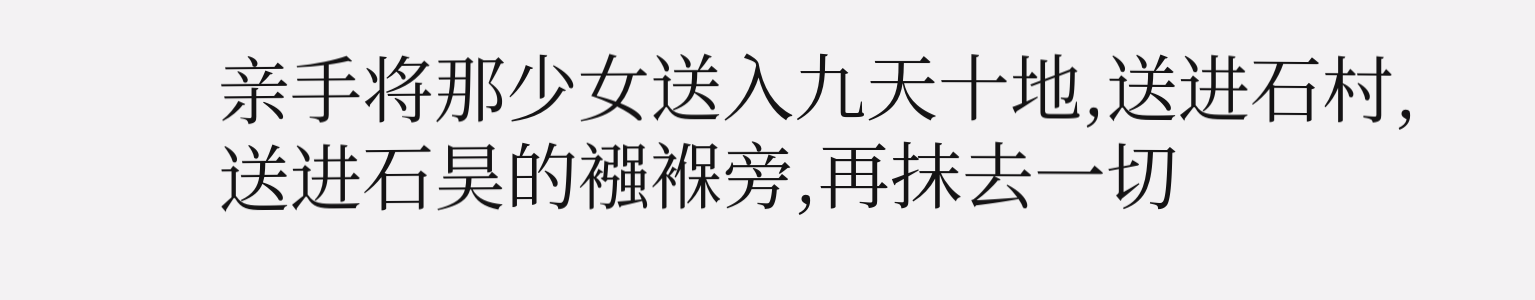亲手将那少女送入九天十地,送进石村,送进石昊的襁褓旁,再抹去一切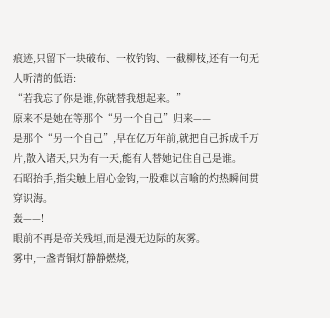痕迹,只留下一块破布、一枚钓钩、一截柳枝,还有一句无人听清的低语:
“若我忘了你是谁,你就替我想起来。”
原来不是她在等那个“另一个自己”归来——
是那个“另一个自己”,早在亿万年前,就把自己拆成千万片,散入诸天,只为有一天,能有人替她记住自己是谁。
石昭抬手,指尖触上眉心金钩,一股难以言喻的灼热瞬间贯穿识海。
轰——!
眼前不再是帝关残垣,而是漫无边际的灰雾。
雾中,一盏青铜灯静静燃烧,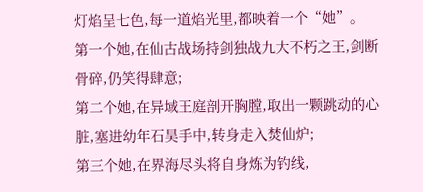灯焰呈七色,每一道焰光里,都映着一个“她”。
第一个她,在仙古战场持剑独战九大不朽之王,剑断骨碎,仍笑得肆意;
第二个她,在异域王庭剖开胸膛,取出一颗跳动的心脏,塞进幼年石昊手中,转身走入焚仙炉;
第三个她,在界海尽头将自身炼为钓线,